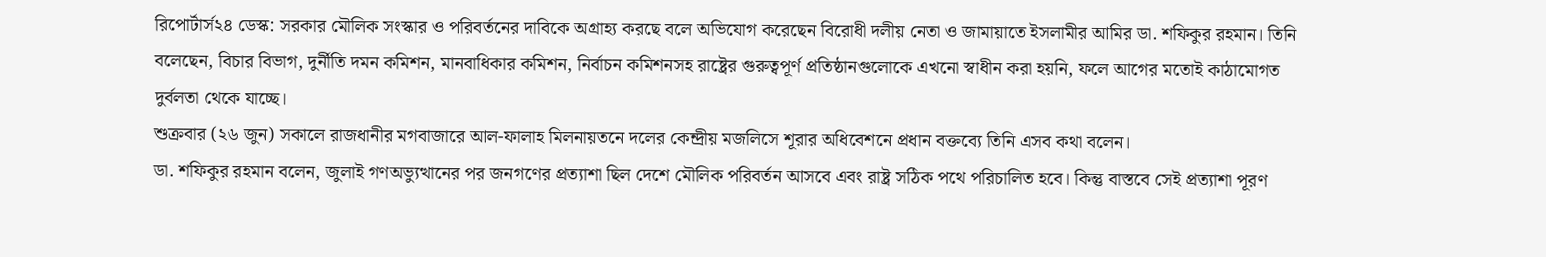রিপোর্টার্স২৪ ডেস্ক: সরকার মৌলিক সংস্কার ও পরিবর্তনের দাবিকে অগ্রাহ্য করছে বলে অভিযোগ করেছেন বিরোধী দলীয় নেতা ও জামায়াতে ইসলামীর আমির ডা. শফিকুর রহমান। তিনি বলেছেন, বিচার বিভাগ, দুর্নীতি দমন কমিশন, মানবাধিকার কমিশন, নির্বাচন কমিশনসহ রাষ্ট্রের গুরুত্বপূর্ণ প্রতিষ্ঠানগুলোকে এখনো স্বাধীন করা হয়নি, ফলে আগের মতোই কাঠামোগত দুর্বলতা থেকে যাচ্ছে।
শুক্রবার (২৬ জুন) সকালে রাজধানীর মগবাজারে আল-ফালাহ মিলনায়তনে দলের কেন্দ্রীয় মজলিসে শূরার অধিবেশনে প্রধান বক্তব্যে তিনি এসব কথা বলেন।
ডা. শফিকুর রহমান বলেন, জুলাই গণঅভ্যুত্থানের পর জনগণের প্রত্যাশা ছিল দেশে মৌলিক পরিবর্তন আসবে এবং রাষ্ট্র সঠিক পথে পরিচালিত হবে। কিন্তু বাস্তবে সেই প্রত্যাশা পূরণ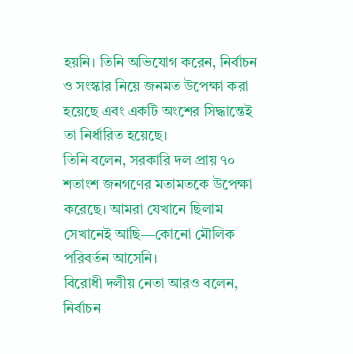হয়নি। তিনি অভিযোগ করেন, নির্বাচন ও সংস্কার নিয়ে জনমত উপেক্ষা করা হয়েছে এবং একটি অংশের সিদ্ধান্তেই তা নির্ধারিত হয়েছে।
তিনি বলেন, সরকারি দল প্রায় ৭০ শতাংশ জনগণের মতামতকে উপেক্ষা করেছে। আমরা যেখানে ছিলাম সেখানেই আছি—কোনো মৌলিক পরিবর্তন আসেনি।
বিরোধী দলীয় নেতা আরও বলেন, নির্বাচন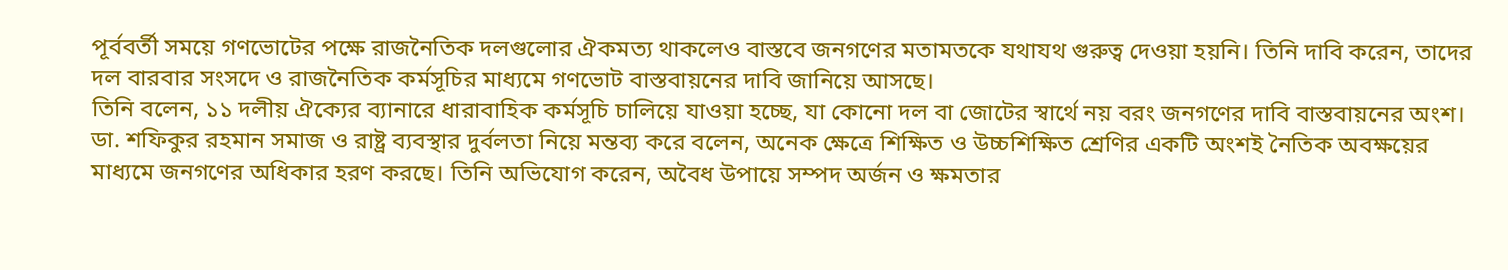পূর্ববর্তী সময়ে গণভোটের পক্ষে রাজনৈতিক দলগুলোর ঐকমত্য থাকলেও বাস্তবে জনগণের মতামতকে যথাযথ গুরুত্ব দেওয়া হয়নি। তিনি দাবি করেন, তাদের দল বারবার সংসদে ও রাজনৈতিক কর্মসূচির মাধ্যমে গণভোট বাস্তবায়নের দাবি জানিয়ে আসছে।
তিনি বলেন, ১১ দলীয় ঐক্যের ব্যানারে ধারাবাহিক কর্মসূচি চালিয়ে যাওয়া হচ্ছে, যা কোনো দল বা জোটের স্বার্থে নয় বরং জনগণের দাবি বাস্তবায়নের অংশ।
ডা. শফিকুর রহমান সমাজ ও রাষ্ট্র ব্যবস্থার দুর্বলতা নিয়ে মন্তব্য করে বলেন, অনেক ক্ষেত্রে শিক্ষিত ও উচ্চশিক্ষিত শ্রেণির একটি অংশই নৈতিক অবক্ষয়ের মাধ্যমে জনগণের অধিকার হরণ করছে। তিনি অভিযোগ করেন, অবৈধ উপায়ে সম্পদ অর্জন ও ক্ষমতার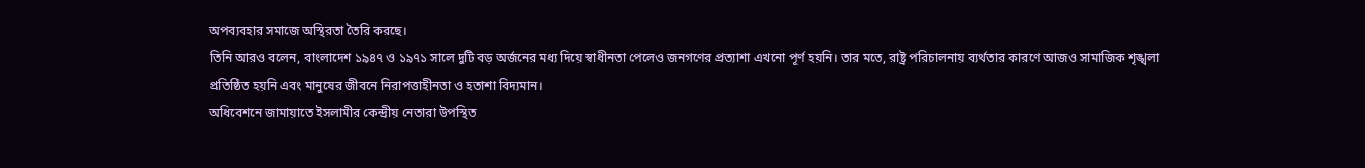অপব্যবহার সমাজে অস্থিরতা তৈরি করছে।
তিনি আরও বলেন, বাংলাদেশ ১৯৪৭ ও ১৯৭১ সালে দুটি বড় অর্জনের মধ্য দিয়ে স্বাধীনতা পেলেও জনগণের প্রত্যাশা এখনো পূর্ণ হয়নি। তার মতে, রাষ্ট্র পরিচালনায় ব্যর্থতার কারণে আজও সামাজিক শৃঙ্খলা প্রতিষ্ঠিত হয়নি এবং মানুষের জীবনে নিরাপত্তাহীনতা ও হতাশা বিদ্যমান।
অধিবেশনে জামায়াতে ইসলামীর কেন্দ্রীয় নেতারা উপস্থিত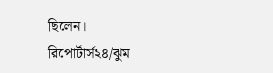ছিলেন।
রিপোর্টার্স২৪/ঝুম